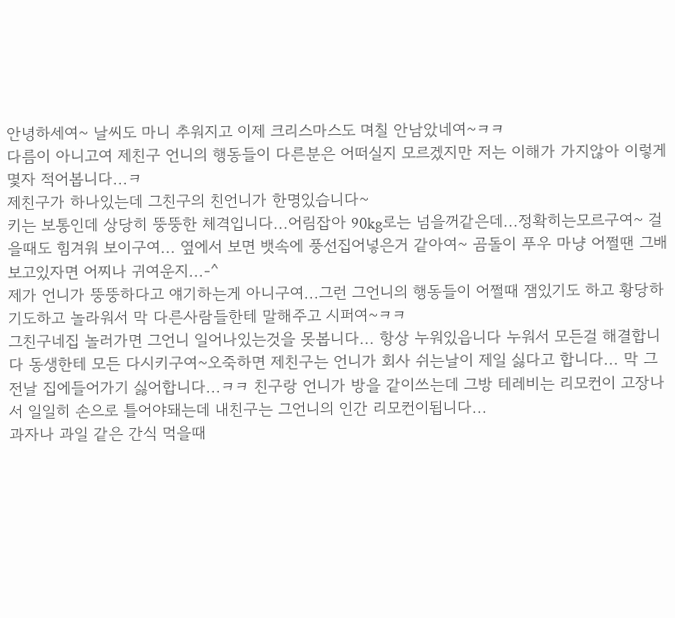안녕하세여~ 날씨도 마니 추워지고 이제 크리스마스도 며칠 안남았네여~ㅋㅋ
다름이 아니고여 제친구 언니의 행동들이 다른분은 어떠실지 모르겠지만 저는 이해가 가지않아 이렇게 몇자 적어봅니다...ㅋ
제친구가 하나있는데 그친구의 친언니가 한명있습니다~
키는 보통인데 상당히 뚱뚱한 체격입니다...어림잡아 90kg로는 넘을꺼같은데...정확히는모르구여~ 걸을때도 힘겨워 보이구여... 옆에서 보면 뱃속에 풍선집어넣은거 같아여~ 곰돌이 푸우 마냥 어쩔땐 그배 보고있자면 어찌나 귀여운지...-^
제가 언니가 뚱뚱하다고 얘기하는게 아니구여...그런 그언니의 행동들이 어쩔때 잼있기도 하고 황당하기도하고 놀라워서 막 다른사람들한테 말해주고 시퍼여~ㅋㅋ
그친구네집 놀러가면 그언니 일어나있는것을 못봅니다... 항상 누워있읍니다 누워서 모든걸 해결합니다 동생한테 모든 다시키구여~오죽하면 제친구는 언니가 회사 쉬는날이 제일 싫다고 합니다... 막 그전날 집에들어가기 싫어합니다...ㅋㅋ 친구랑 언니가 방을 같이쓰는데 그방 테레비는 리모컨이 고장나서 일일히 손으로 틀어야돼는데 내친구는 그언니의 인간 리모컨이됩니다...
과자나 과일 같은 간식 먹을때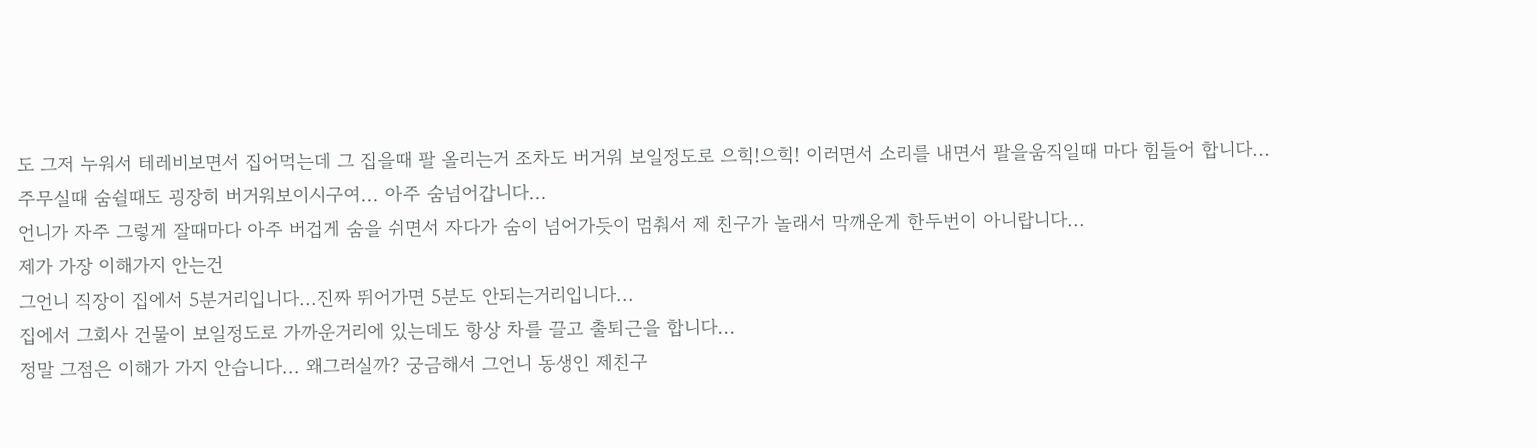도 그저 누워서 테레비보면서 집어먹는데 그 집을때 팔 올리는거 조차도 버거워 보일정도로 으힉!으힉! 이러면서 소리를 내면서 팔을움직일때 마다 힘들어 합니다...
주무실때 숨쉴때도 굉장히 버거워보이시구여... 아주 숨넘어갑니다...
언니가 자주 그렇게 잘때마다 아주 버겁게 숨을 쉬면서 자다가 숨이 넘어가듯이 멈춰서 제 친구가 놀래서 막깨운게 한두번이 아니랍니다...
제가 가장 이해가지 안는건
그언니 직장이 집에서 5분거리입니다...진짜 뛰어가면 5분도 안되는거리입니다...
집에서 그회사 건물이 보일정도로 가까운거리에 있는데도 항상 차를 끌고 출퇴근을 합니다...
정말 그점은 이해가 가지 안습니다... 왜그러실까? 궁금해서 그언니 동생인 제친구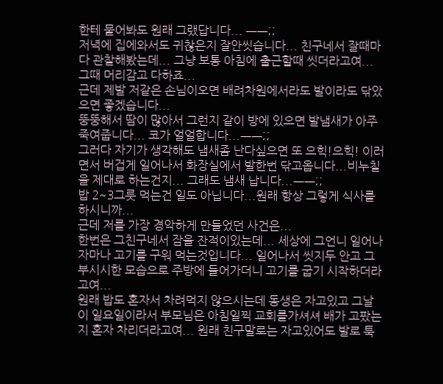한테 물어봐도 원래 그랬답니다... ㅡㅡ;;
저녁에 집에와서도 귀찮은지 잘안씻습니다... 친구네서 잘때마다 관찰해봤는데... 그냥 보통 아침에 출근할때 씻더라고여... 그때 머리감고 다하죠...
근데 제발 저같은 손님이오면 배려차원에서라도 발이라도 닦았으면 좋겠습니다...
뚱뚱해서 땀이 많아서 그런지 같이 방에 있으면 발냄새가 아주 죽여줍니다... 코가 얼얼합니다...ㅡㅡ;;
그러다 자기가 생각해도 냄새좀 난다싶으면 또 으힉!으힉! 이러면서 버겁게 일어나서 화장실에서 발한번 닦고옵니다...비누칠을 제대로 하는건지... 그래도 냄새 납니다...ㅡㅡ;;
밥 2~3그릇 먹는건 일도 아닙니다...원래 항상 그렇게 식사를 하시니까...
근데 저를 가장 경악하게 만들었던 사건은...
한번은 그친구네서 잠을 잔적이있는데... 세상에 그언니 일어나자마나 고기를 구워 먹는것입니다... 일어나서 씻지두 안고 그부시시한 모습으로 주방에 들어가더니 고기를 굽기 시작하더라고여...
원래 밥도 혼자서 차려먹지 않으시는데 동생은 자고있고 그날이 일요일이라서 부모님은 아침일찍 교회를가셔셔 배가 고팠는지 혼자 차리더라고여... 원래 친구말로는 자고있어도 발로 툭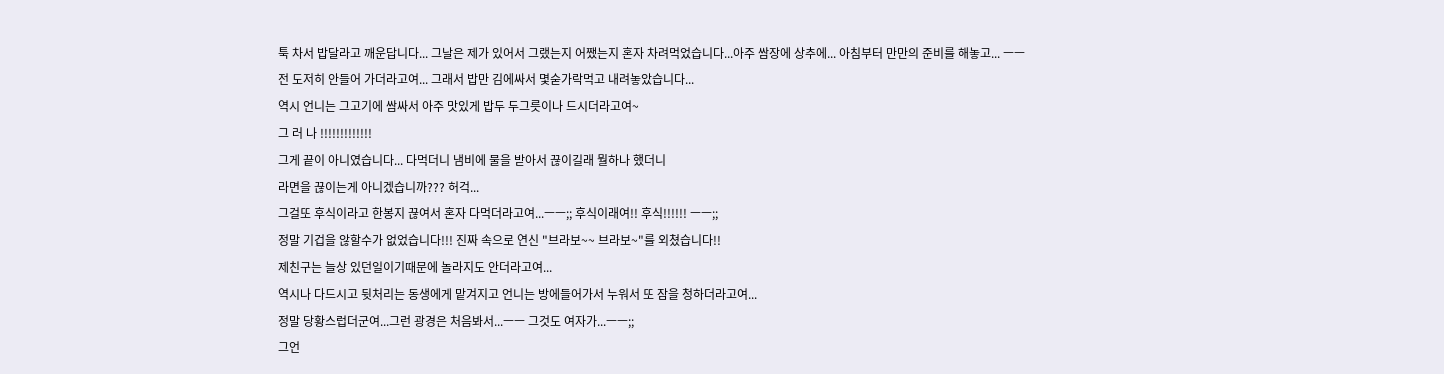툭 차서 밥달라고 깨운답니다... 그날은 제가 있어서 그랬는지 어쨌는지 혼자 차려먹었습니다...아주 쌈장에 상추에... 아침부터 만만의 준비를 해놓고... ㅡㅡ
전 도저히 안들어 가더라고여... 그래서 밥만 김에싸서 몇숟가락먹고 내려놓았습니다...
역시 언니는 그고기에 쌈싸서 아주 맛있게 밥두 두그릇이나 드시더라고여~
그 러 나 !!!!!!!!!!!!!
그게 끝이 아니였습니다... 다먹더니 냄비에 물을 받아서 끊이길래 뭘하나 했더니
라면을 끊이는게 아니겠습니까??? 허걱...
그걸또 후식이라고 한봉지 끊여서 혼자 다먹더라고여...ㅡㅡ;; 후식이래여!! 후식!!!!!! ㅡㅡ;;
정말 기겁을 않할수가 없었습니다!!! 진짜 속으로 연신 "브라보~~ 브라보~"를 외쳤습니다!!
제친구는 늘상 있던일이기때문에 놀라지도 안더라고여...
역시나 다드시고 뒷처리는 동생에게 맡겨지고 언니는 방에들어가서 누워서 또 잠을 청하더라고여...
정말 당황스럽더군여...그런 광경은 처음봐서...ㅡㅡ 그것도 여자가...ㅡㅡ;;
그언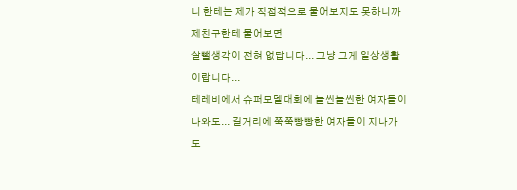니 한테는 제가 직접적으로 물어보지도 못하니까 제친구한테 물어보면
살뺄생각이 전혀 없답니다... 그냥 그게 일상생활이랍니다...
테레비에서 슈퍼모델대회에 늘씬늘씬한 여자들이 나와도... 길거리에 쭉쭉빵빵한 여자들이 지나가도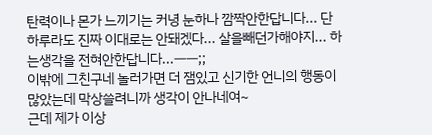탄력이나 몬가 느끼기는 커녕 눈하나 깜짝안한답니다... 단하루라도 진짜 이대로는 안돼겠다... 살을빼던가해야지... 하는생각을 전혀안한답니다...ㅡㅡ;;
이밖에 그친구네 놀러가면 더 잼있고 신기한 언니의 행동이 많았는데 막상쓸려니까 생각이 안나네여~
근데 제가 이상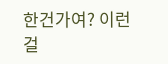한건가여? 이런걸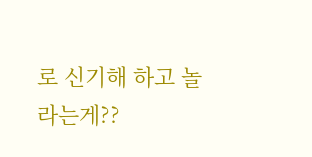로 신기해 하고 놀라는게??